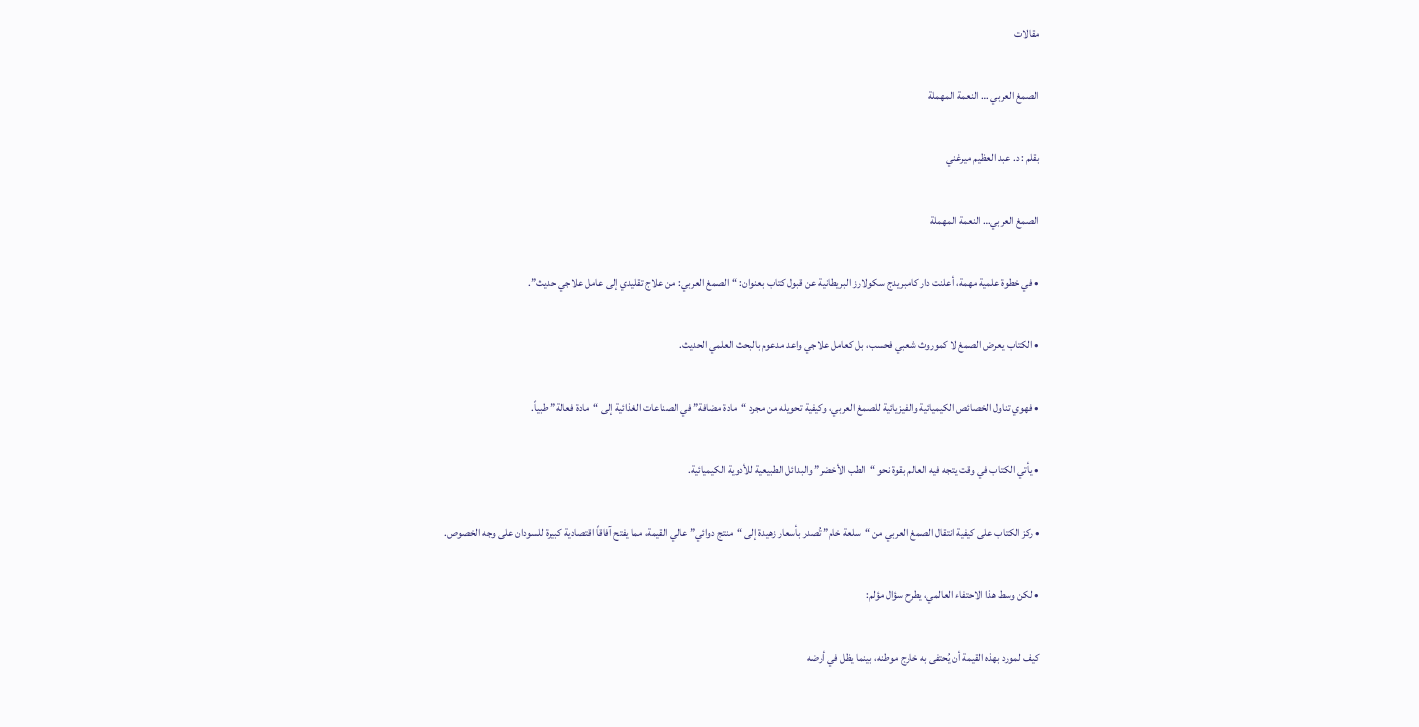مقالات

الصمغ العربي … النعمة المهملة

بقلم : د. عبد العظيم ميرغني

الصمغ العربي… النعمة المهملة

• في خطوة علمية مهمة، أعلنت دار كامبريدج سكولارز البريطانية عن قبول كتاب بعنوان: “الصمغ العربي: من علاج تقليدي إلى عامل علاجي حديث”.

• الكتاب يعرض الصمغ لا كموروث شعبي فحسب، بل كعامل علاجي واعد مدعوم بالبحث العلمي الحديث.

• فهوي تناول الخصائص الكيميائية والفيزيائية للصمغ العربي، وكيفية تحويله من مجرد “مادة مضافة” في الصناعات الغذائية إلى “مادة فعالة” طبياً.

• يأتي الكتاب في وقت يتجه فيه العالم بقوة نحو “الطب الأخضر” والبدائل الطبيعية للأدوية الكيميائية.

• ركز الكتاب على كيفية انتقال الصمغ العربي من “سلعة خام” تُصدر بأسعار زهيدة إلى “منتج دوائي” عالي القيمة، مما يفتح آفاقاً اقتصادية كبيرة للسودان على وجه الخصوص.

• لكن وسط هذا الاحتفاء العالمي، يطرح سؤال مؤلم:

كيف لمورد بهذه القيمة أن يُحتفى به خارج موطنه، بينما يظل في أرضه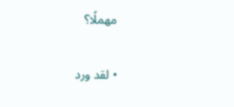مهملًا؟

• لقد ورد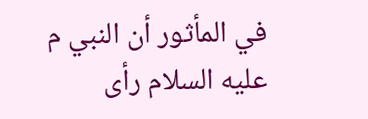في المأثور أن النبي م عليه السلام رأى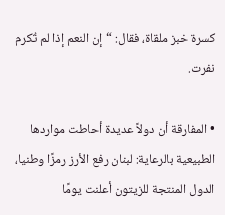كسرة خبز ملقاة، فقال: “إن النعم إذا لم تُكرم نفرت.

• المفارقة أن دولاً عديدة أحاطت مواردها الطبيعية بالرعاية: لبنان رفع الأرز رمزًا وطنيا، الدول المنتجة للزيتون أعلنت يومًا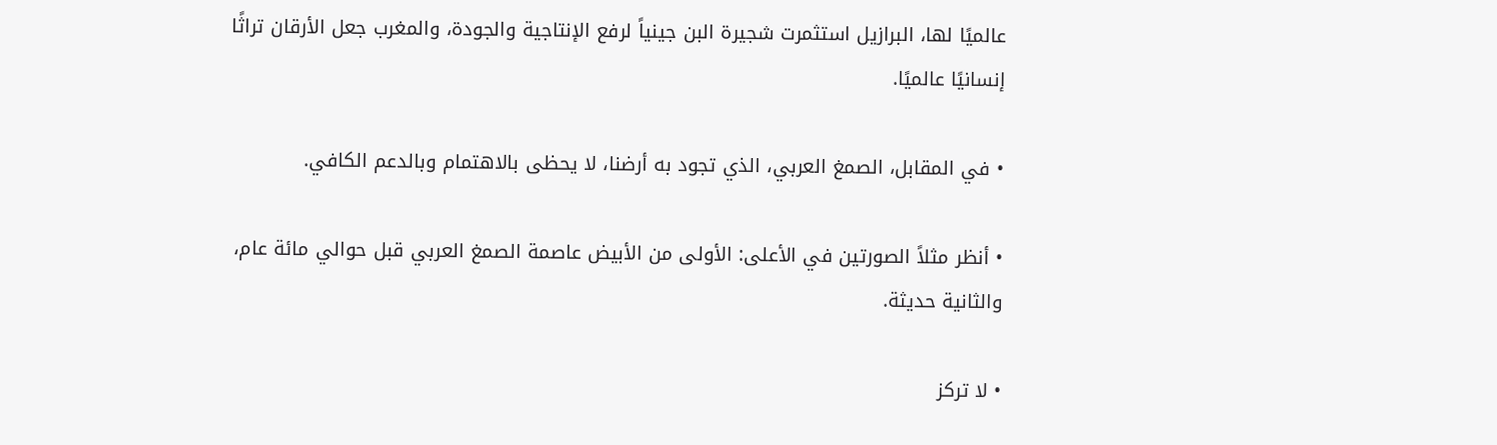عالميًا لها، البرازيل استثمرت شجيرة البن جينياً لرفع الإنتاجية والجودة، والمغرب جعل الأرقان تراثًا إنسانيًا عالميًا.

• في المقابل، الصمغ العربي، الذي تجود به أرضنا، لا يحظى بالاهتمام وبالدعم الكافي.

• أنظر مثلاً الصورتين في الأعلى: الأولى من الأبيض عاصمة الصمغ العربي قبل حوالي مائة عام، والثانية حديثة.

• لا تركز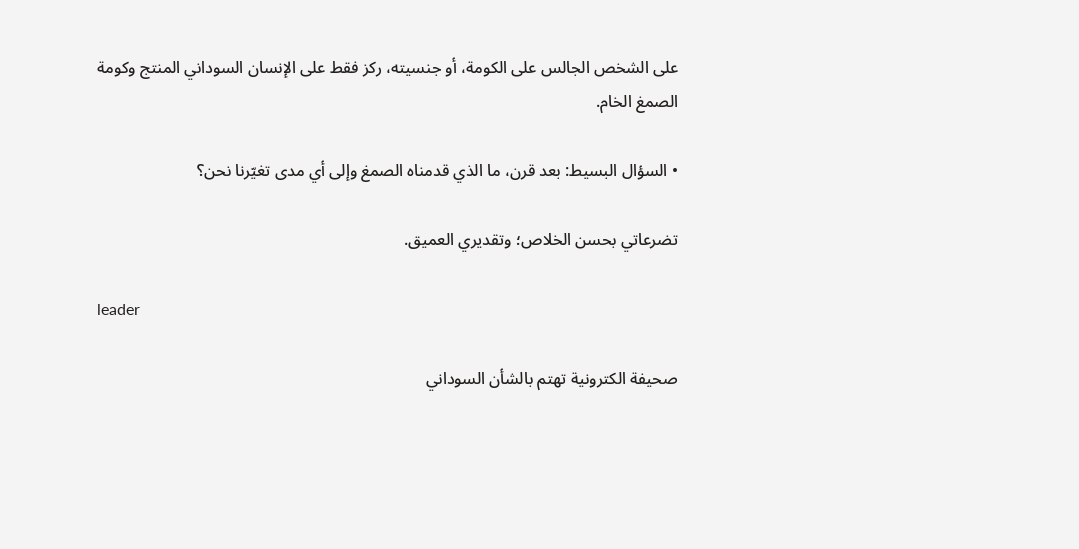على الشخص الجالس على الكومة، أو جنسيته، ركز فقط على الإنسان السوداني المنتج وكومة الصمغ الخام.

• السؤال البسيط: بعد قرن، ما الذي قدمناه الصمغ وإلى أي مدى تغيّرنا نحن؟

تضرعاتي بحسن الخلاص؛ وتقديري العميق.

leader

صحيفة الكترونية تهتم بالشأن السوداني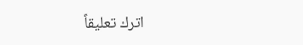اترك تعليقاً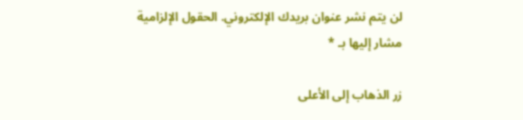لن يتم نشر عنوان بريدك الإلكتروني. الحقول الإلزامية مشار إليها بـ *

زر الذهاب إلى الأعلى